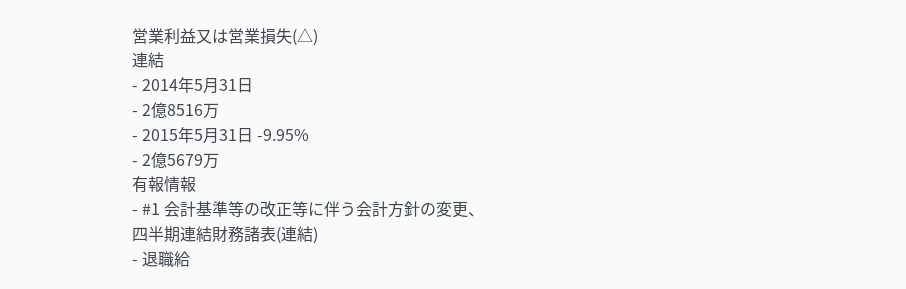営業利益又は営業損失(△)
連結
- 2014年5月31日
- 2億8516万
- 2015年5月31日 -9.95%
- 2億5679万
有報情報
- #1 会計基準等の改正等に伴う会計方針の変更、四半期連結財務諸表(連結)
- 退職給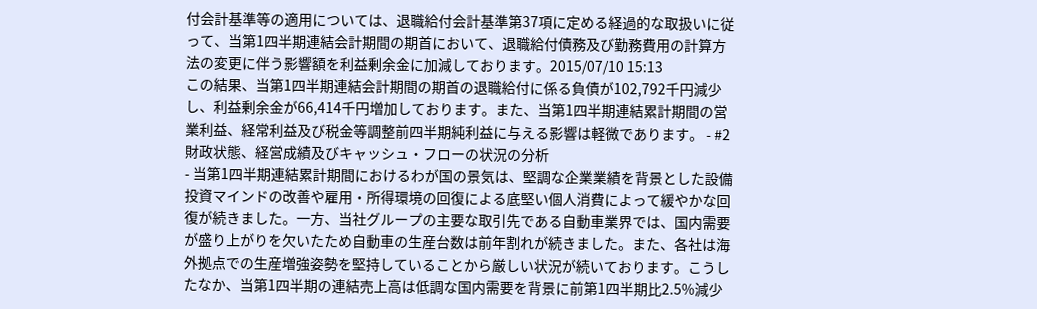付会計基準等の適用については、退職給付会計基準第37項に定める経過的な取扱いに従って、当第1四半期連結会計期間の期首において、退職給付債務及び勤務費用の計算方法の変更に伴う影響額を利益剰余金に加減しております。2015/07/10 15:13
この結果、当第1四半期連結会計期間の期首の退職給付に係る負債が102,792千円減少し、利益剰余金が66,414千円増加しております。また、当第1四半期連結累計期間の営業利益、経常利益及び税金等調整前四半期純利益に与える影響は軽微であります。 - #2 財政状態、経営成績及びキャッシュ・フローの状況の分析
- 当第1四半期連結累計期間におけるわが国の景気は、堅調な企業業績を背景とした設備投資マインドの改善や雇用・所得環境の回復による底堅い個人消費によって緩やかな回復が続きました。一方、当社グループの主要な取引先である自動車業界では、国内需要が盛り上がりを欠いたため自動車の生産台数は前年割れが続きました。また、各社は海外拠点での生産増強姿勢を堅持していることから厳しい状況が続いております。こうしたなか、当第1四半期の連結売上高は低調な国内需要を背景に前第1四半期比2.5%減少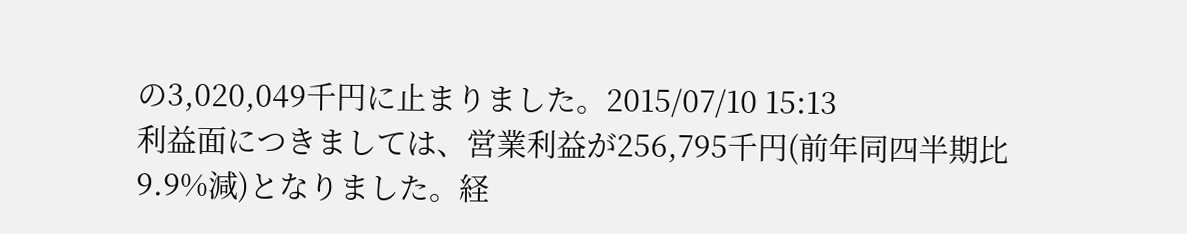の3,020,049千円に止まりました。2015/07/10 15:13
利益面につきましては、営業利益が256,795千円(前年同四半期比9.9%減)となりました。経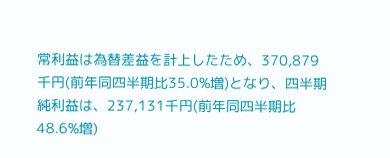常利益は為替差益を計上したため、370,879千円(前年同四半期比35.0%増)となり、四半期純利益は、237,131千円(前年同四半期比48.6%増)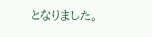となりました。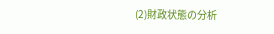(2)財政状態の分析